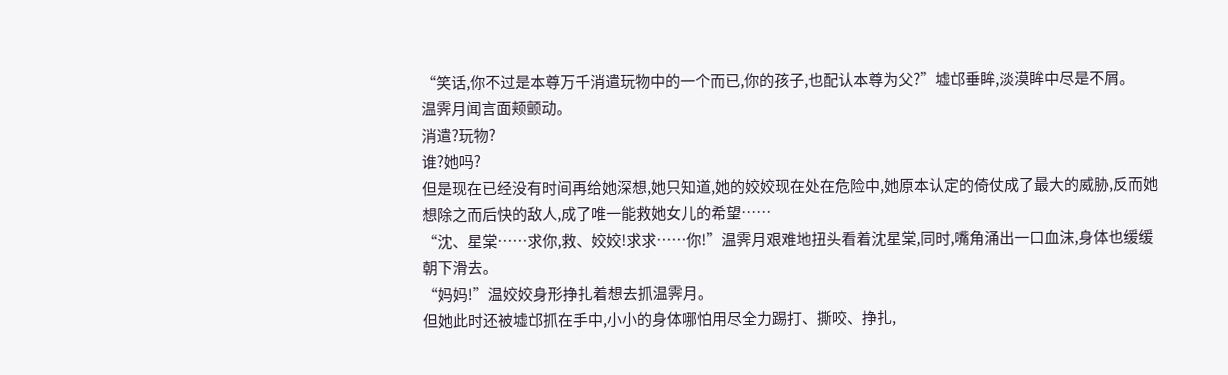“笑话,你不过是本尊万千消遣玩物中的一个而已,你的孩子,也配认本尊为父?”墟邙垂眸,淡漠眸中尽是不屑。
温霁月闻言面颊颤动。
消遣?玩物?
谁?她吗?
但是现在已经没有时间再给她深想,她只知道,她的姣姣现在处在危险中,她原本认定的倚仗成了最大的威胁,反而她想除之而后快的敌人,成了唯一能救她女儿的希望……
“沈、星棠……求你,救、姣姣!求求……你!”温霁月艰难地扭头看着沈星棠,同时,嘴角涌出一口血沫,身体也缓缓朝下滑去。
“妈妈!”温姣姣身形挣扎着想去抓温霁月。
但她此时还被墟邙抓在手中,小小的身体哪怕用尽全力踢打、撕咬、挣扎,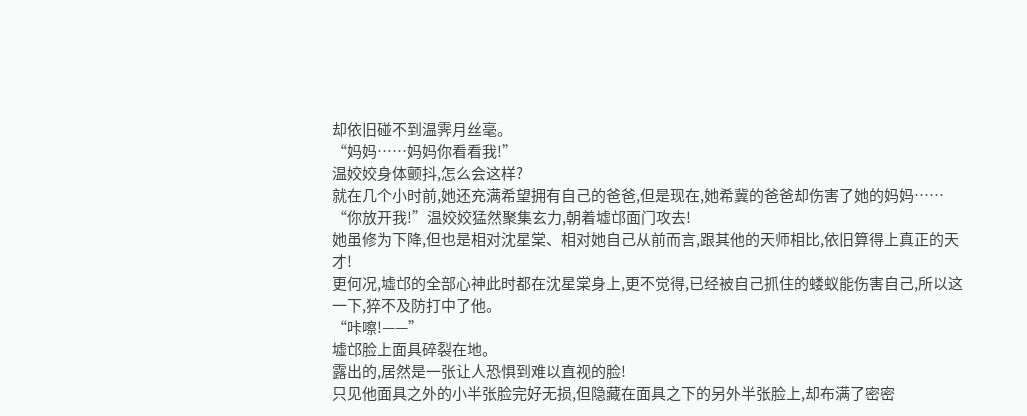却依旧碰不到温霁月丝毫。
“妈妈……妈妈你看看我!”
温姣姣身体颤抖,怎么会这样?
就在几个小时前,她还充满希望拥有自己的爸爸,但是现在,她希冀的爸爸却伤害了她的妈妈……
“你放开我!”温姣姣猛然聚集玄力,朝着墟邙面门攻去!
她虽修为下降,但也是相对沈星棠、相对她自己从前而言,跟其他的天师相比,依旧算得上真正的天才!
更何况,墟邙的全部心神此时都在沈星棠身上,更不觉得,已经被自己抓住的蝼蚁能伤害自己,所以这一下,猝不及防打中了他。
“咔嚓!——”
墟邙脸上面具碎裂在地。
露出的,居然是一张让人恐惧到难以直视的脸!
只见他面具之外的小半张脸完好无损,但隐藏在面具之下的另外半张脸上,却布满了密密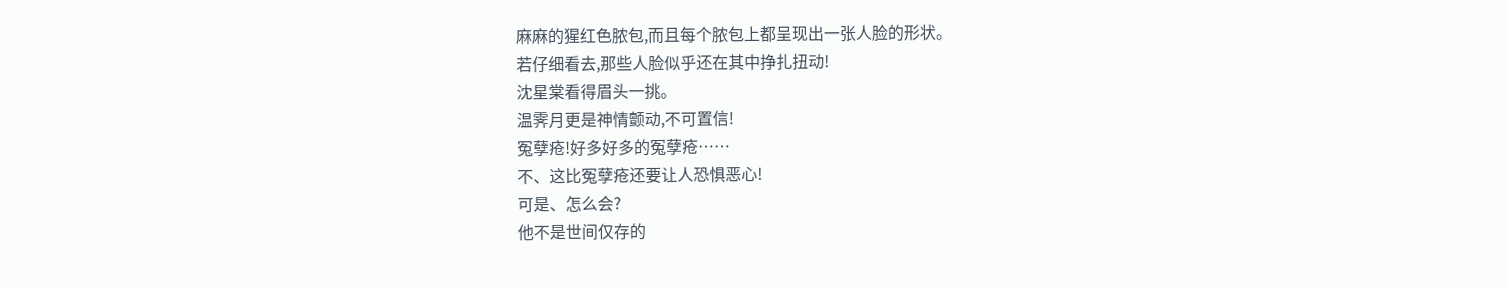麻麻的猩红色脓包,而且每个脓包上都呈现出一张人脸的形状。
若仔细看去,那些人脸似乎还在其中挣扎扭动!
沈星棠看得眉头一挑。
温霁月更是神情颤动,不可置信!
冤孽疮!好多好多的冤孽疮……
不、这比冤孽疮还要让人恐惧恶心!
可是、怎么会?
他不是世间仅存的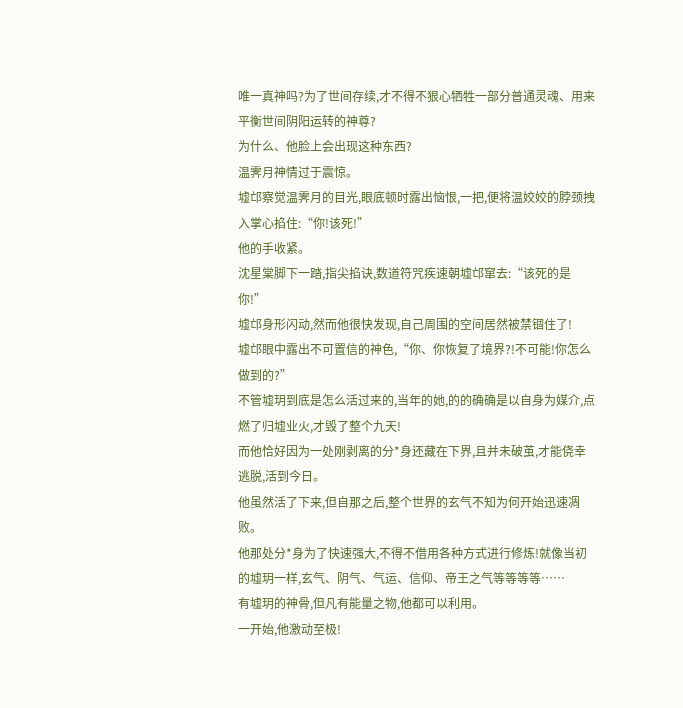唯一真神吗?为了世间存续,才不得不狠心牺牲一部分普通灵魂、用来平衡世间阴阳运转的神尊?
为什么、他脸上会出现这种东西?
温霁月神情过于震惊。
墟邙察觉温霁月的目光,眼底顿时露出恼恨,一把,便将温姣姣的脖颈拽入掌心掐住:“你!该死!”
他的手收紧。
沈星棠脚下一踏,指尖掐诀,数道符咒疾速朝墟邙窜去:“该死的是你!”
墟邙身形闪动,然而他很快发现,自己周围的空间居然被禁锢住了!
墟邙眼中露出不可置信的神色,“你、你恢复了境界?!不可能!你怎么做到的?”
不管墟玥到底是怎么活过来的,当年的她,的的确确是以自身为媒介,点燃了归墟业火,才毁了整个九天!
而他恰好因为一处刚剥离的分*身还藏在下界,且并未破茧,才能侥幸逃脱,活到今日。
他虽然活了下来,但自那之后,整个世界的玄气不知为何开始迅速凋败。
他那处分*身为了快速强大,不得不借用各种方式进行修炼!就像当初的墟玥一样,玄气、阴气、气运、信仰、帝王之气等等等等……
有墟玥的神骨,但凡有能量之物,他都可以利用。
一开始,他激动至极!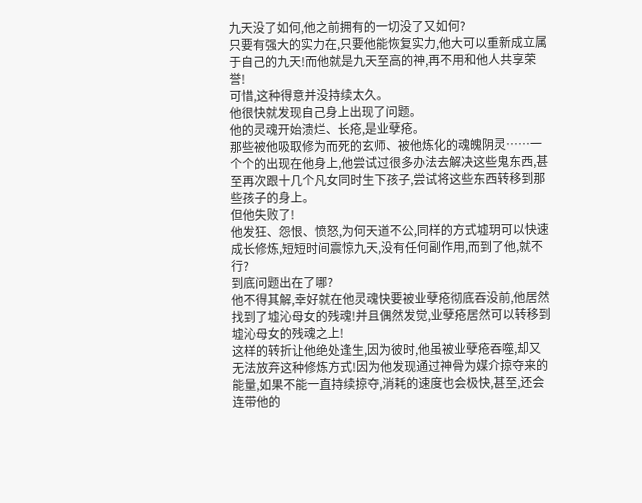九天没了如何,他之前拥有的一切没了又如何?
只要有强大的实力在,只要他能恢复实力,他大可以重新成立属于自己的九天!而他就是九天至高的神,再不用和他人共享荣誉!
可惜,这种得意并没持续太久。
他很快就发现自己身上出现了问题。
他的灵魂开始溃烂、长疮,是业孽疮。
那些被他吸取修为而死的玄师、被他炼化的魂魄阴灵……一个个的出现在他身上,他尝试过很多办法去解决这些鬼东西,甚至再次跟十几个凡女同时生下孩子,尝试将这些东西转移到那些孩子的身上。
但他失败了!
他发狂、怨恨、愤怒,为何天道不公,同样的方式墟玥可以快速成长修炼,短短时间震惊九天,没有任何副作用,而到了他,就不行?
到底问题出在了哪?
他不得其解,幸好就在他灵魂快要被业孽疮彻底吞没前,他居然找到了墟沁母女的残魂!并且偶然发觉,业孽疮居然可以转移到墟沁母女的残魂之上!
这样的转折让他绝处逢生,因为彼时,他虽被业孽疮吞噬,却又无法放弃这种修炼方式!因为他发现通过神骨为媒介掠夺来的能量,如果不能一直持续掠夺,消耗的速度也会极快,甚至,还会连带他的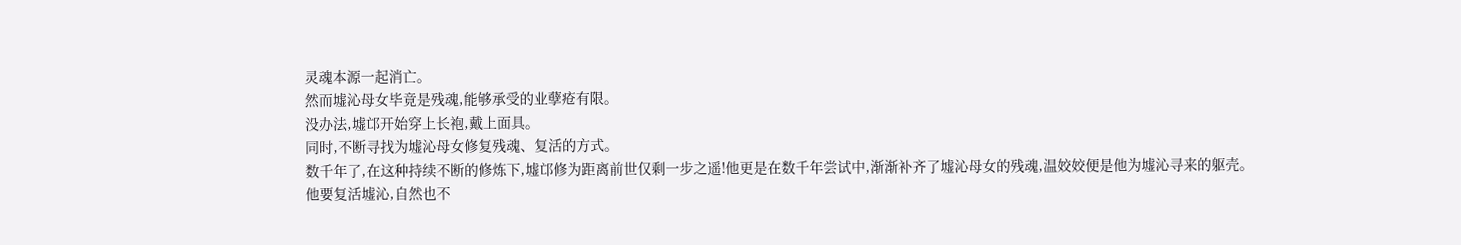灵魂本源一起消亡。
然而墟沁母女毕竟是残魂,能够承受的业孽疮有限。
没办法,墟邙开始穿上长袍,戴上面具。
同时,不断寻找为墟沁母女修复残魂、复活的方式。
数千年了,在这种持续不断的修炼下,墟邙修为距离前世仅剩一步之遥!他更是在数千年尝试中,渐渐补齐了墟沁母女的残魂,温姣姣便是他为墟沁寻来的躯壳。
他要复活墟沁,自然也不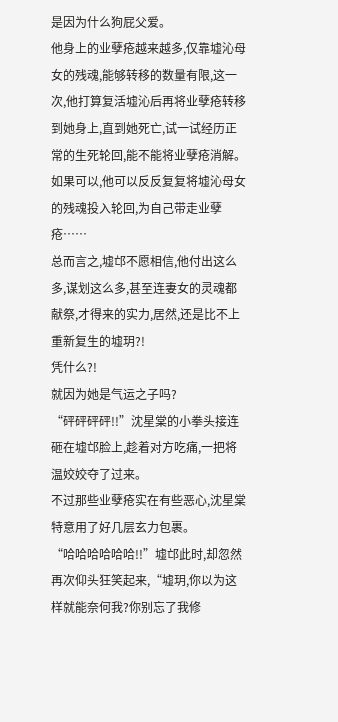是因为什么狗屁父爱。
他身上的业孽疮越来越多,仅靠墟沁母女的残魂,能够转移的数量有限,这一次,他打算复活墟沁后再将业孽疮转移到她身上,直到她死亡,试一试经历正常的生死轮回,能不能将业孽疮消解。
如果可以,他可以反反复复将墟沁母女的残魂投入轮回,为自己带走业孽疮……
总而言之,墟邙不愿相信,他付出这么多,谋划这么多,甚至连妻女的灵魂都献祭,才得来的实力,居然,还是比不上重新复生的墟玥?!
凭什么?!
就因为她是气运之子吗?
“砰砰砰砰!!”沈星棠的小拳头接连砸在墟邙脸上,趁着对方吃痛,一把将温姣姣夺了过来。
不过那些业孽疮实在有些恶心,沈星棠特意用了好几层玄力包裹。
“哈哈哈哈哈哈!!”墟邙此时,却忽然再次仰头狂笑起来,“墟玥,你以为这样就能奈何我?你别忘了我修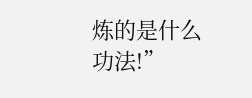炼的是什么功法!”